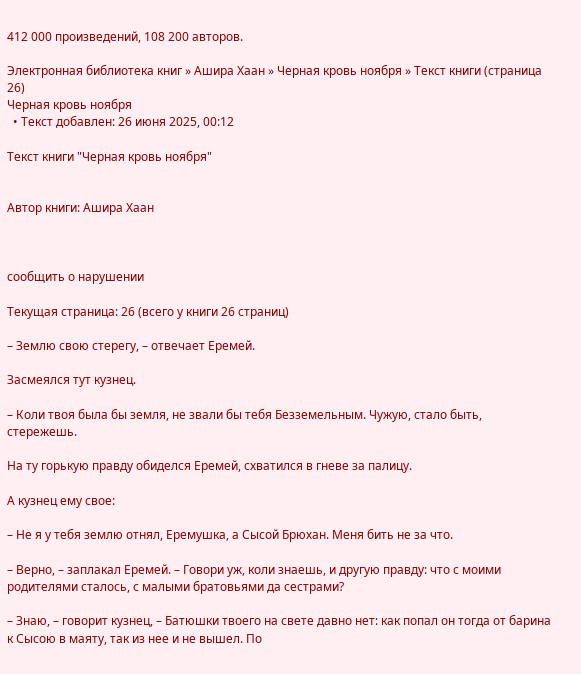412 000 произведений, 108 200 авторов.

Электронная библиотека книг » Ашира Хаан » Черная кровь ноября » Текст книги (страница 26)
Черная кровь ноября
  • Текст добавлен: 26 июня 2025, 00:12

Текст книги "Черная кровь ноября"


Автор книги: Ашира Хаан



сообщить о нарушении

Текущая страница: 26 (всего у книги 26 страниц)

– Землю свою стерегу, – отвечает Еремей.

Засмеялся тут кузнец.

– Коли твоя была бы земля, не звали бы тебя Безземельным. Чужую, стало быть, стережешь.

На ту горькую правду обиделся Еремей, схватился в гневе за палицу.

А кузнец ему свое:

– Не я у тебя землю отнял, Еремушка, а Сысой Брюхан. Меня бить не за что.

– Верно, – заплакал Еремей. – Говори уж, коли знаешь, и другую правду: что с моими родителями сталось, с малыми братовьями да сестрами?

– Знаю, – говорит кузнец, – Батюшки твоего на свете давно нет: как попал он тогда от барина к Сысою в маяту, так из нее и не вышел. По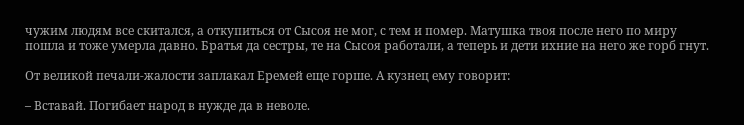чужим людям все скитался, а откупиться от Сысоя не мог, с тем и помер. Матушка твоя после него по миру пошла и тоже умерла давно. Братья да сестры, те на Сысоя работали, а теперь и дети ихние на него же горб гнут.

От великой печали-жалости заплакал Еремей еще горше. А кузнец ему говорит:

– Вставай. Погибает народ в нужде да в неволе.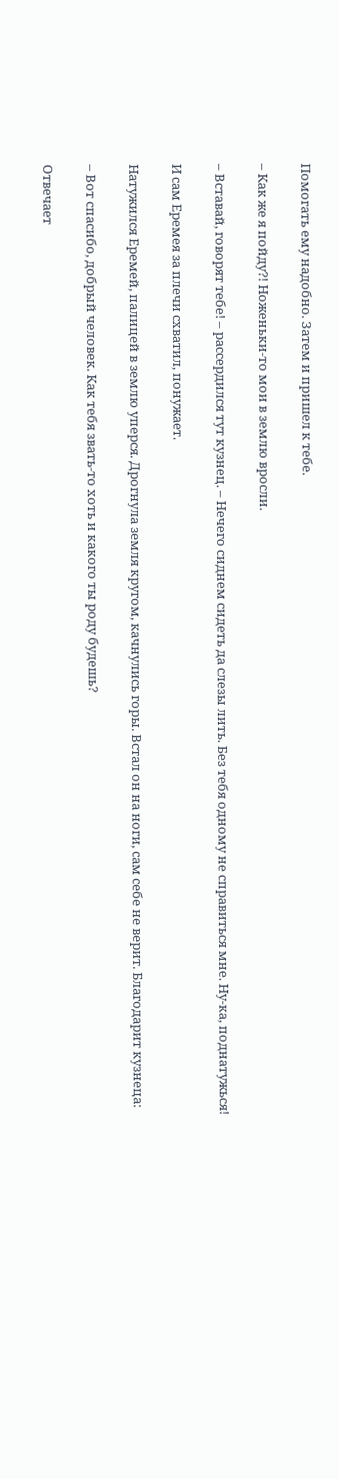Помогать ему надобно. Затем и пришел к тебе.

– Как же я пойду?! Ноженьки-то мои в землю вросли.

– Вставай, говорят тебе! – рассердился тут кузнец. – Нечего сиднем сидеть да слезы лить. Без тебя одному не справиться мне. Ну-ка, поднатужься!

И сам Еремея за плечи схватил, понужает.

Натужился Еремей, палицей в землю уперся. Дрогнула земля кругом, качнулись горы. Встал он на ноги, сам себе не верит. Благодарит кузнеца:

– Вот спасибо, добрый человек. Как тебя звать-то хоть и какого ты роду будешь?

Отвечает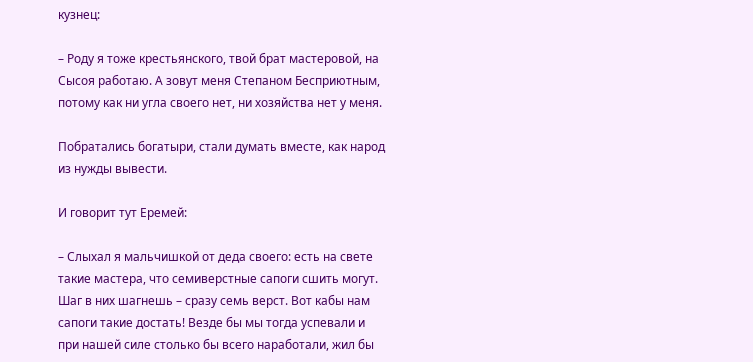кузнец:

– Роду я тоже крестьянского, твой брат мастеровой, на Сысоя работаю. А зовут меня Степаном Бесприютным, потому как ни угла своего нет, ни хозяйства нет у меня.

Побратались богатыри, стали думать вместе, как народ из нужды вывести.

И говорит тут Еремей:

– Слыхал я мальчишкой от деда своего: есть на свете такие мастера, что семиверстные сапоги сшить могут. Шаг в них шагнешь – сразу семь верст. Вот кабы нам сапоги такие достать! Везде бы мы тогда успевали и при нашей силе столько бы всего наработали, жил бы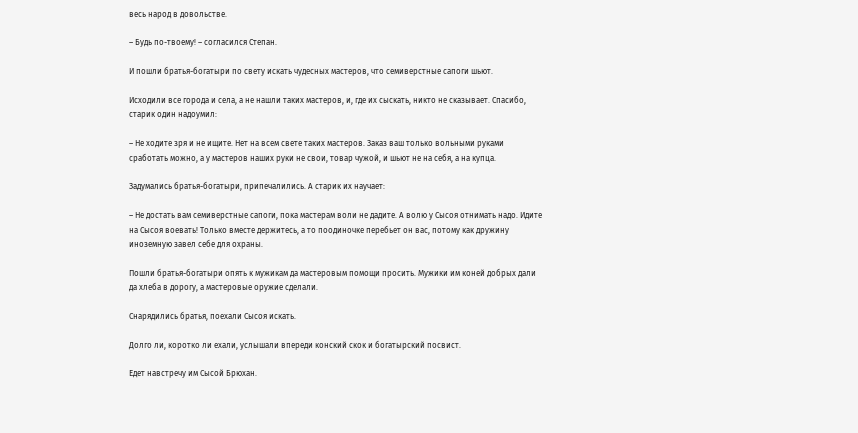весь народ в довольстве.

– Будь по-твоему! – согласился Степан.

И пошли братья-богатыри по свету искать чудесных мастеров, что семиверстные сапоги шьют.

Исходили все города и села, а не нашли таких мастеров, и, где их сыскать, никто не сказывает. Спасибо, старик один надоумил:

– Не ходите зря и не ищите. Нет на всем свете таких мастеров. Заказ ваш только вольными руками сработать можно, а у мастеров наших руки не свои, товар чужой, и шьют не на себя, а на купца.

Задумались братья-богатыри, припечалились. А старик их научает:

– Не достать вам семиверстные сапоги, пока мастерам воли не дадите. А волю у Сысоя отнимать надо. Идите на Сысоя воевать! Только вместе держитесь, а то поодиночке перебьет он вас, потому как дружину иноземную завел себе для охраны.

Пошли братья-богатыри опять к мужикам да мастеровым помощи просить. Мужики им коней добрых дали да хлеба в дорогу, а мастеровые оружие сделали.

Снарядились братья, поехали Сысоя искать.

Долго ли, коротко ли ехали, услышали впереди конский скок и богатырский посвист.

Едет навстречу им Сысой Брюхан.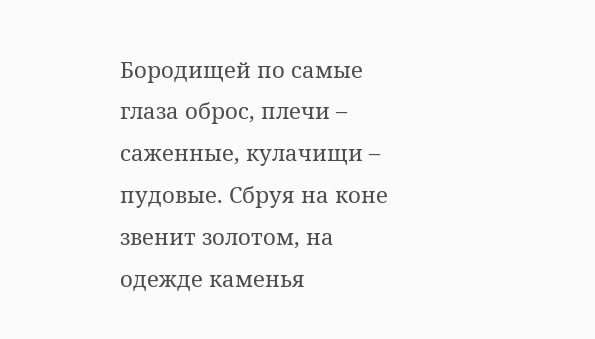Бородищей по самые глаза оброс, плечи – саженные, кулачищи – пудовые. Сбруя на коне звенит золотом, на одежде каменья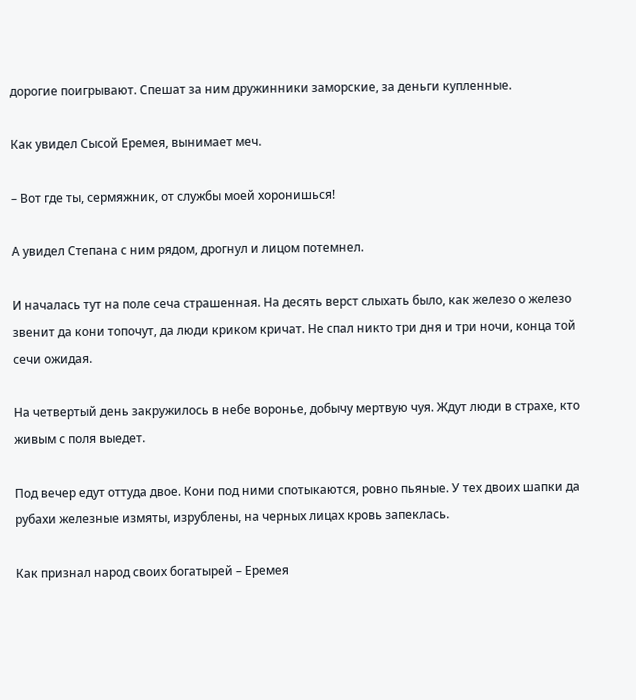дорогие поигрывают. Спешат за ним дружинники заморские, за деньги купленные.

Как увидел Сысой Еремея, вынимает меч.

– Вот где ты, сермяжник, от службы моей хоронишься!

А увидел Степана с ним рядом, дрогнул и лицом потемнел.

И началась тут на поле сеча страшенная. На десять верст слыхать было, как железо о железо звенит да кони топочут, да люди криком кричат. Не спал никто три дня и три ночи, конца той сечи ожидая.

На четвертый день закружилось в небе воронье, добычу мертвую чуя. Ждут люди в страхе, кто живым с поля выедет.

Под вечер едут оттуда двое. Кони под ними спотыкаются, ровно пьяные. У тех двоих шапки да рубахи железные измяты, изрублены, на черных лицах кровь запеклась.

Как признал народ своих богатырей – Еремея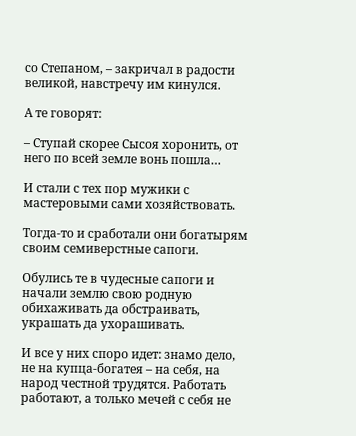со Степаном, – закричал в радости великой, навстречу им кинулся.

А те говорят:

– Ступай скорее Сысоя хоронить, от него по всей земле вонь пошла…

И стали с тех пор мужики с мастеровыми сами хозяйствовать.

Тогда-то и сработали они богатырям своим семиверстные сапоги.

Обулись те в чудесные сапоги и начали землю свою родную обихаживать да обстраивать, украшать да ухорашивать.

И все у них споро идет: знамо дело, не на купца-богатея – на себя, на народ честной трудятся. Работать работают, а только мечей с себя не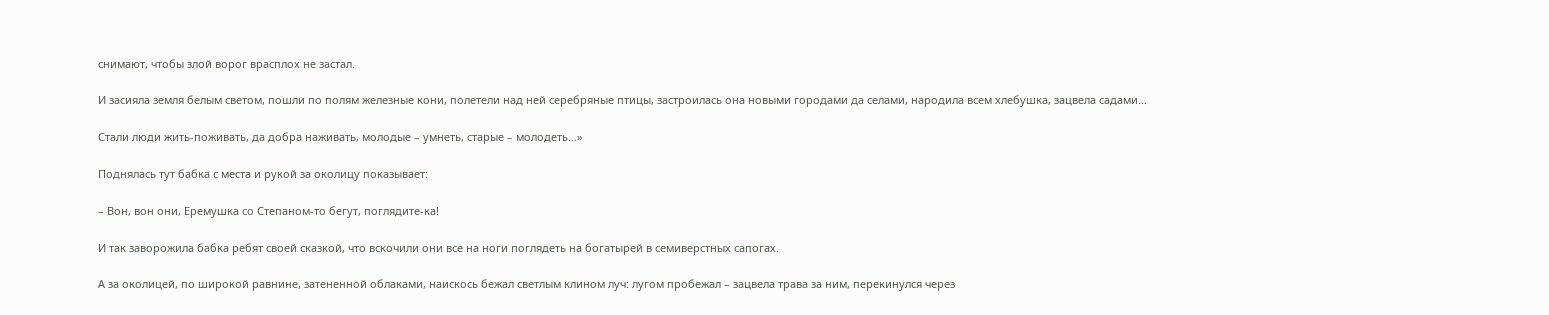снимают, чтобы злой ворог врасплох не застал.

И засияла земля белым светом, пошли по полям железные кони, полетели над ней серебряные птицы, застроилась она новыми городами да селами, народила всем хлебушка, зацвела садами…

Стали люди жить-поживать, да добра наживать, молодые – умнеть, старые – молодеть…»

Поднялась тут бабка с места и рукой за околицу показывает:

– Вон, вон они, Еремушка со Степаном-то бегут, поглядите-ка!

И так заворожила бабка ребят своей сказкой, что вскочили они все на ноги поглядеть на богатырей в семиверстных сапогах.

А за околицей, по широкой равнине, затененной облаками, наискось бежал светлым клином луч: лугом пробежал – зацвела трава за ним, перекинулся через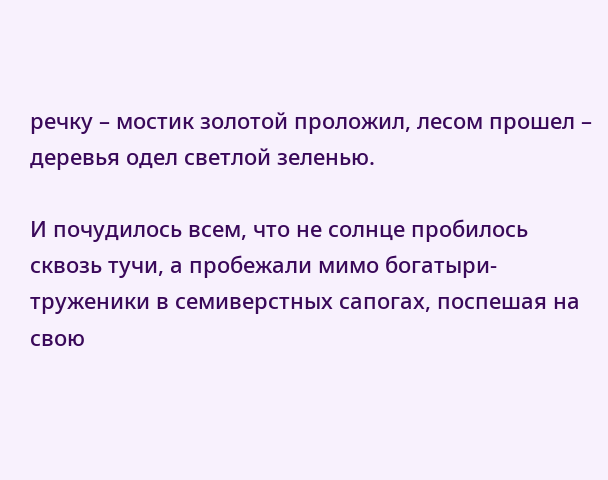речку – мостик золотой проложил, лесом прошел – деревья одел светлой зеленью.

И почудилось всем, что не солнце пробилось сквозь тучи, а пробежали мимо богатыри-труженики в семиверстных сапогах, поспешая на свою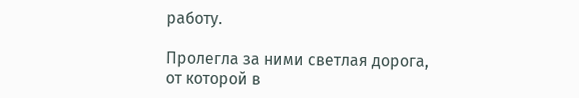работу.

Пролегла за ними светлая дорога, от которой в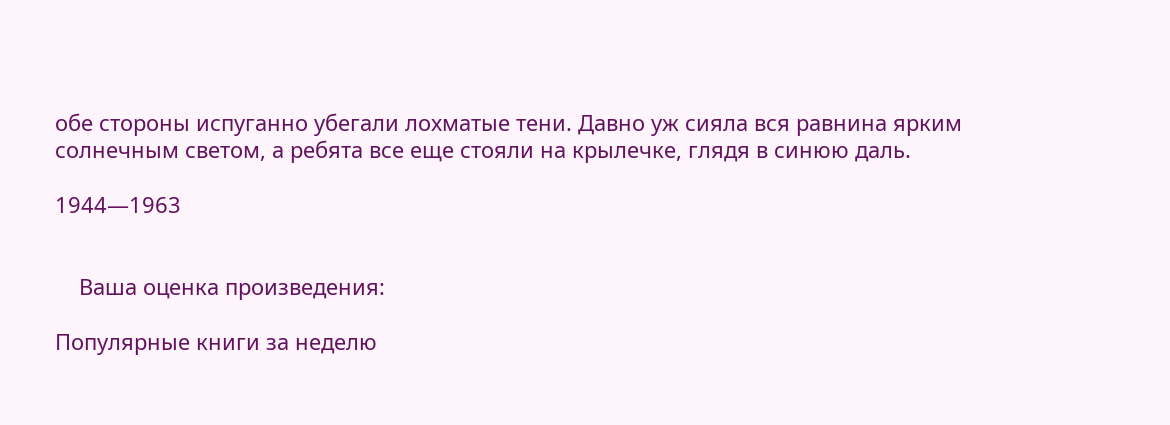обе стороны испуганно убегали лохматые тени. Давно уж сияла вся равнина ярким солнечным светом, а ребята все еще стояли на крылечке, глядя в синюю даль.

1944—1963


    Ваша оценка произведения:

Популярные книги за неделю